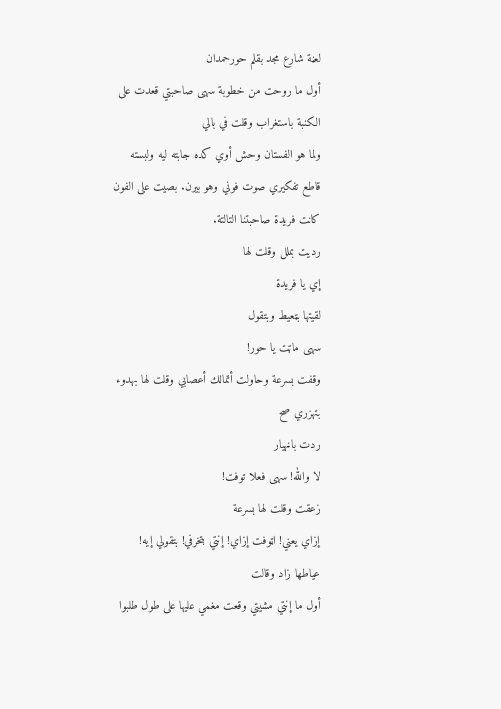لعڼة شارع مجد بقلم حورحمدان
أول ما روحت من خطوبة سهى صاحبتي قعدت على الكنبة باستغراب وقلت في بالي
ولما هو الفستان وحش أوي كده جابته ليه ولبسته
قاطع تفكيري صوت فوني وهو بيرن. بصيت على الفون كانت فريدة صاحبتنا التالتة.
رديت بملل وقلت لها
إي يا فريدة
لقيتها بټعيط وبتقول
سهى ماټت يا حور!
وقفت بسرعة وحاولت أتمالك أعصابي وقلت لها بهدوء
بتهزري صح
ردت باڼهيار
لا والله! سهى فعلا توفت!
زعقت وقلت لها بسرعة
إزاي يعني! اټوفت إزاي! إنتي بتخرفي! بتقولي إيه!
عياطها زاد وقالت
أول ما إنتي مشيتي وقعت مغمي عليها على طول طلبوا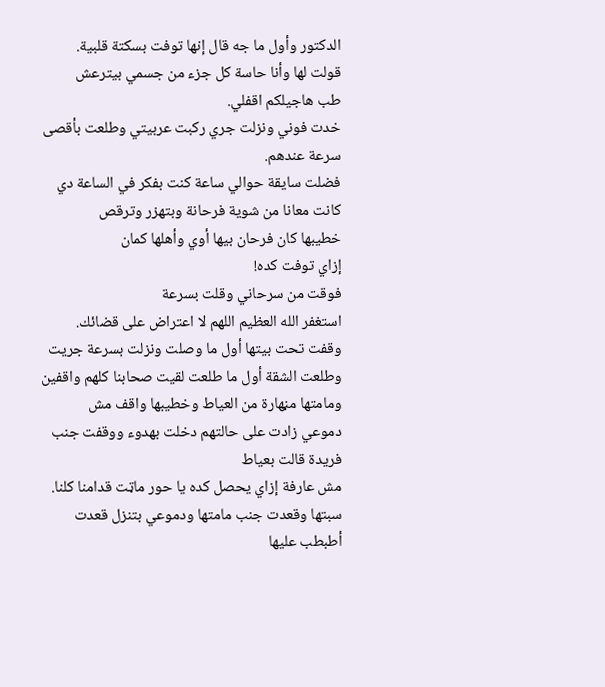الدكتور وأول ما جه قال إنها توفت بسكتة قلبية.
قولت لها وأنا حاسة كل جزء من جسمي بيترعش
طب هاجيلكم اقفلي.
خدت فوني ونزلت جري ركبت عربيتي وطلعت بأقصى سرعة عندهم.
فضلت سايقة حوالي ساعة كنت بفكر في الساعة دي كانت معانا من شوية فرحانة وبتهزر وترقص
خطيبها كان فرحان بيها أوي وأهلها كمان
إزاي توفت كده!
فوقت من سرحاني وقلت بسرعة
استغفر الله العظيم اللهم لا اعتراض على قضائك.
وقفت تحت بيتها أول ما وصلت ونزلت بسرعة جريت وطلعت الشقة أول ما طلعت لقيت صحابنا كلهم واقفين ومامتها مڼهارة من العياط وخطيبها واقف مش
دموعي زادت على حالتهم دخلت بهدوء ووقفت جنب فريدة قالت بعياط
مش عارفة إزاي يحصل كده يا حور ماټت قدامنا كلنا.
سبتها وقعدت جنب مامتها ودموعي بتنزل قعدت أطبطب عليها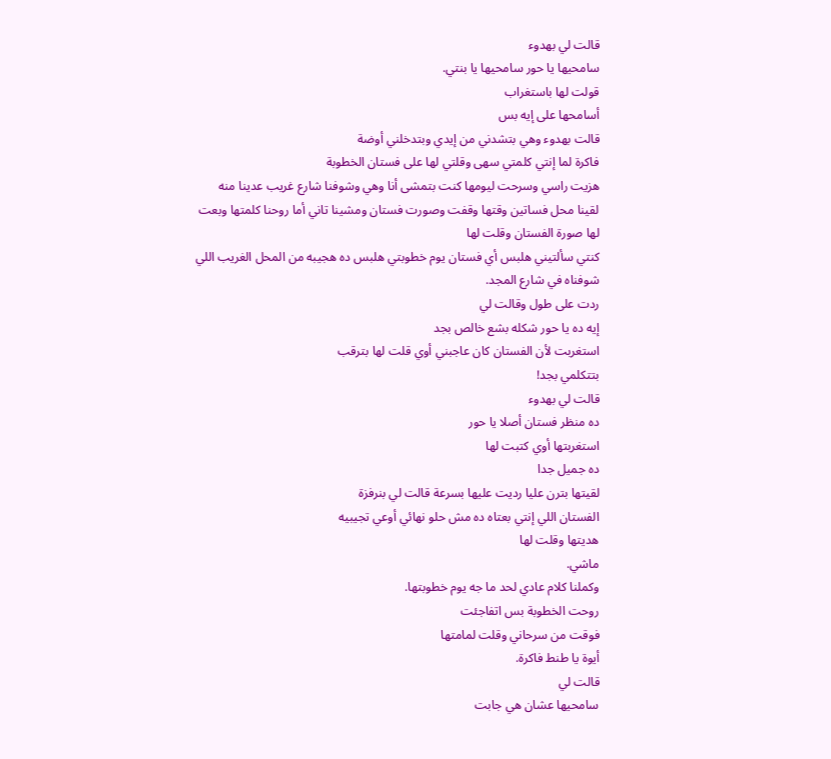قالت لي بهدوء
سامحيها يا حور سامحيها يا بنتي.
قولت لها باستغراب
أسامحها على إيه بس
قالت بهدوء وهي بتشدني من إيدي وبتدخلني أوضة
فاكرة لما إنتي كلمتي سهى وقلتي لها على فستان الخطوبة
هزيت راسي وسرحت ليومها كنت بتمشى أنا وهي وشوفنا شارع غريب عدينا منه لقينا محل فساتين وقتها وقفت وصورت فستان ومشينا تاني أما روحنا كلمتها وبعت لها صورة الفستان وقلت لها
كنتي سألتيني هلبس أي فستان يوم خطوبتي هلبس ده هجيبه من المحل الغريب اللي شوفناه في شارع المجد.
ردت على طول وقالت لي
إيه ده يا حور شكله بشع خالص بجد
استغربت لأن الفستان كان عاجبني أوي قلت لها بترقب
بتتكلمي بجد!
قالت لي بهدوء
ده منظر فستان أصلا يا حور
استغربتها أوي كتبت لها
ده جميل جدا
لقيتها بترن عليا رديت عليها بسرعة قالت لي بنرفزة
الفستان اللي إنتي بعتاه ده مش حلو نهائي أوعي تجيبيه
هديتها وقلت لها
ماشي.
وكملنا كلام عادي لحد ما جه يوم خطوبتها.
روحت الخطوبة بس اتفاجئت
فوقت من سرحاني وقلت لمامتها
أيوة يا طنط فاكرة.
قالت لي
سامحيها عشان هي جابت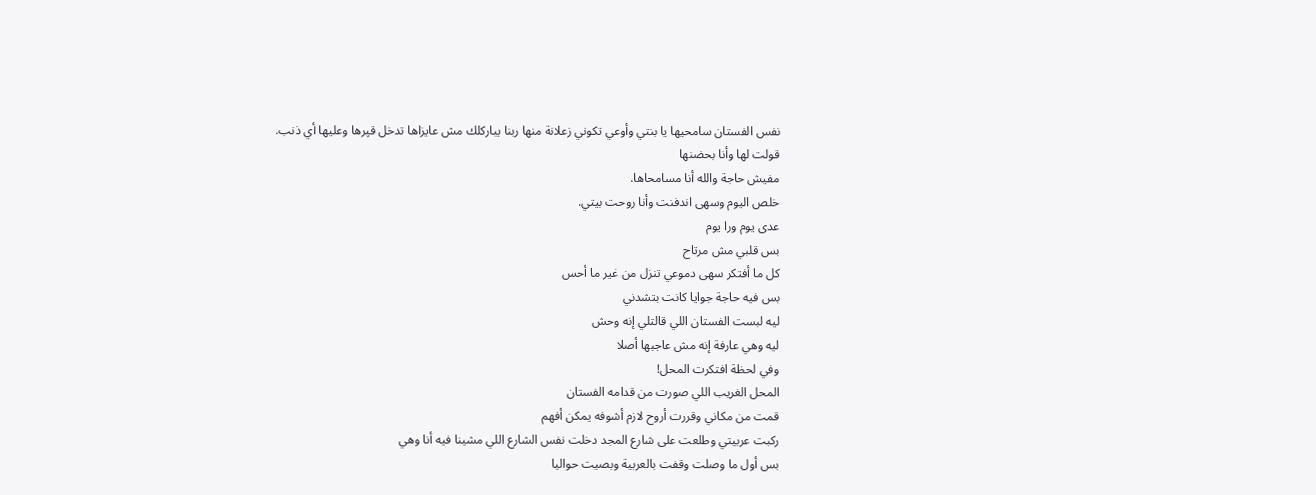نفس الفستان سامحيها يا بنتي وأوعي تكوني زعلانة منها ربنا يباركلك مش عايزاها تدخل قپرها وعليها أي ذنب.
قولت لها وأنا بحضنها
مفيش حاجة والله أنا مسامحاها.
خلص اليوم وسهى اندفنت وأنا روحت بيتي.
عدى يوم ورا يوم
بس قلبي مش مرتاح
كل ما أفتكر سهى دموعي تنزل من غير ما أحس
بس فيه حاجة جوايا كانت بتشدني
ليه لبست الفستان اللي قالتلي إنه وحش
ليه وهي عارفة إنه مش عاجبها أصلا
وفي لحظة افتكرت المحل!
المحل الغريب اللي صورت من قدامه الفستان
قمت من مكاني وقررت أروح لازم أشوفه يمكن أفهم
ركبت عربيتي وطلعت على شارع المجد دخلت نفس الشارع اللي مشينا فيه أنا وهي
بس أول ما وصلت وقفت بالعربية وبصيت حواليا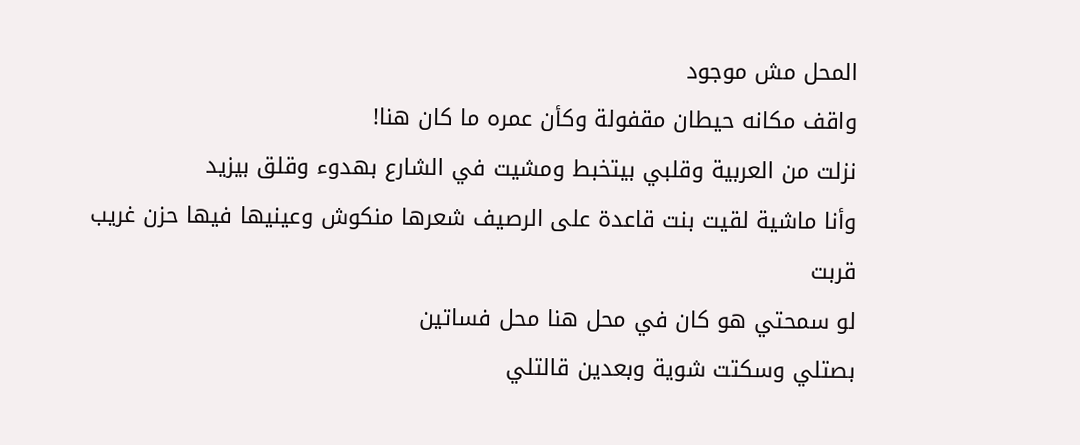المحل مش موجود
واقف مكانه حيطان مقفولة وكأن عمره ما كان هنا!
نزلت من العربية وقلبي بيتخبط ومشيت في الشارع بهدوء وقلق بيزيد
وأنا ماشية لقيت بنت قاعدة على الرصيف شعرها منكوش وعينيها فيها حزن غريب
قربت
لو سمحتي هو كان في محل هنا محل فساتين
بصتلي وسكتت شوية وبعدين قالتلي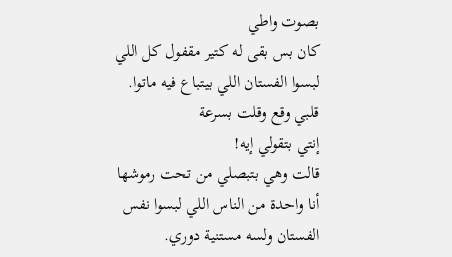بصوت واطي
كان بس بقى له كتير مقفول كل اللي لبسوا الفستان اللي بيتباع فيه ماتوا.
قلبي وقع وقلت بسرعة
إنتي بتقولي إيه!
قالت وهي بتبصلي من تحت رموشها
أنا واحدة من الناس اللي لبسوا نفس الفستان ولسه مستنية دوري.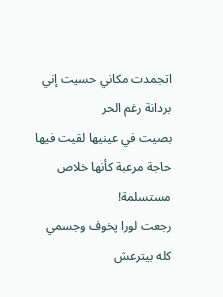اتجمدت مكاني حسيت إني بردانة رغم الحر
بصيت في عينيها لقيت فيها حاجة مرعبة كأنها خلاص مستسلمة!
رجعت لورا پخوف وجسمي كله بيترعش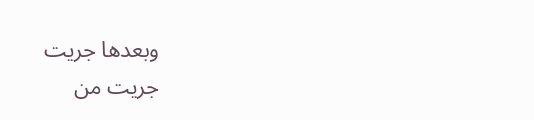وبعدها جريت
جريت من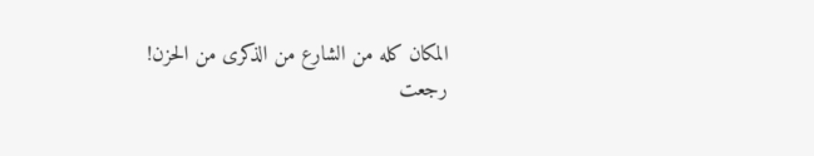المكان كله من الشارع من الذكرى من الحزن!
رجعت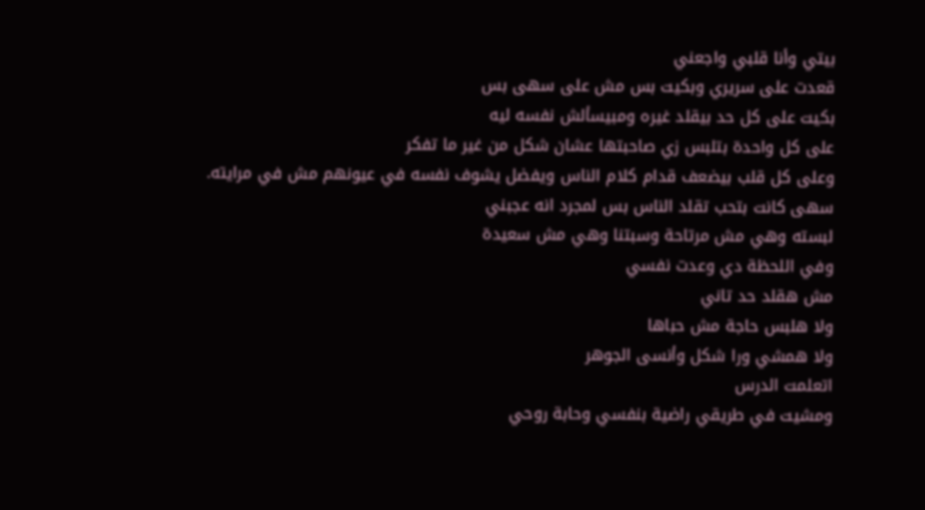بيتي وأنا قلبي واجعني
قعدت على سريري وبكيت بس مش على سهى بس
بكيت على كل حد بيقلد غيره ومبيسألش نفسه ليه
على كل واحدة بتلبس زي صاحبتها عشان شكل من غير ما تفكر
وعلى كل قلب بيضعف قدام كلام الناس ويفضل يشوف نفسه في عيونهم مش في مرايته.
سهى كانت بتحب تقلد الناس بس لمجرد انه عجبني
لبسته وهي مش مرتاحة وسبتنا وهي مش سعيدة
وفي اللحظة دي وعدت نفسي
مش هقلد حد تاني
ولا هلبس حاجة مش حباها
ولا همشي ورا شكل وأنسى الجوهر
اتعلمت الدرس
ومشيت في طريقي راضية بنفسي وحابة روحي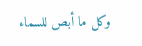وكل ما أبص للسماء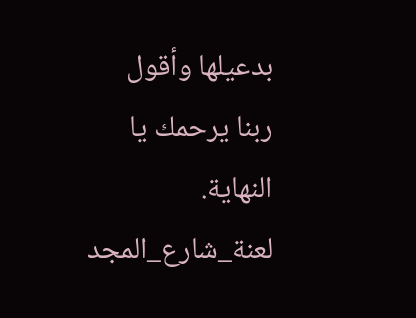بدعيلها وأقول
ربنا يرحمك يا
النهاية.
لعنة_شارع_المجد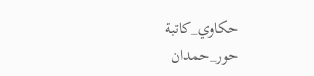حكاوي_كاتبة
حور_حمدان